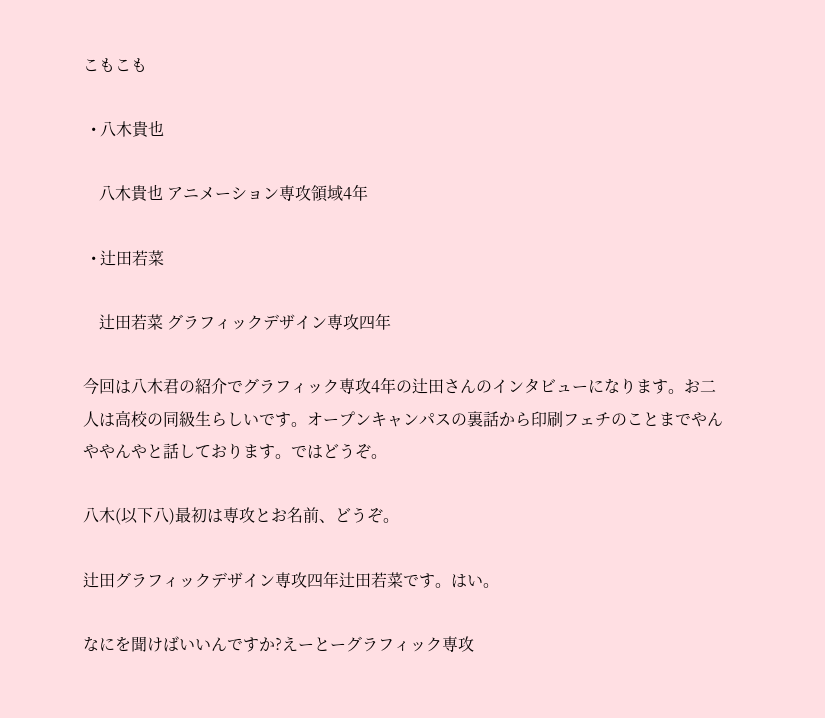こもこも

  • 八木貴也

    八木貴也 アニメーション専攻領域4年

  • 辻田若菜

    辻田若菜 グラフィックデザイン専攻四年

今回は八木君の紹介でグラフィック専攻4年の辻田さんのインタビューになります。お二人は高校の同級生らしいです。オープンキャンパスの裏話から印刷フェチのことまでやんややんやと話しております。ではどうぞ。

八木(以下八)最初は専攻とお名前、どうぞ。

辻田グラフィックデザイン専攻四年辻田若菜です。はい。

なにを聞けばいいんですか?えーとーグラフィック専攻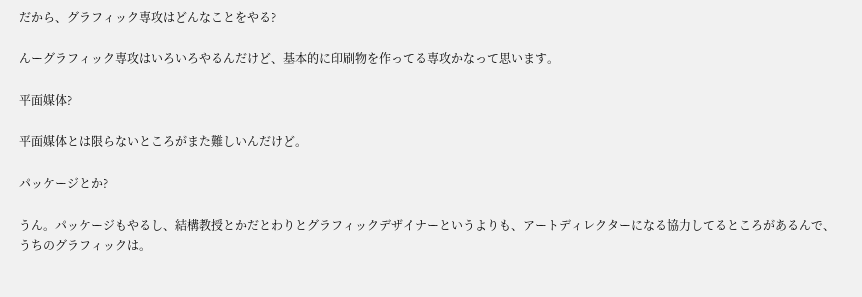だから、グラフィック専攻はどんなことをやる?

んーグラフィック専攻はいろいろやるんだけど、基本的に印刷物を作ってる専攻かなって思います。

平面媒体?

平面媒体とは限らないところがまた難しいんだけど。

パッケージとか?

うん。パッケージもやるし、結構教授とかだとわりとグラフィックデザイナーというよりも、アートディレクターになる協力してるところがあるんで、うちのグラフィックは。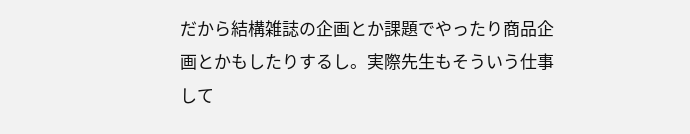だから結構雑誌の企画とか課題でやったり商品企画とかもしたりするし。実際先生もそういう仕事して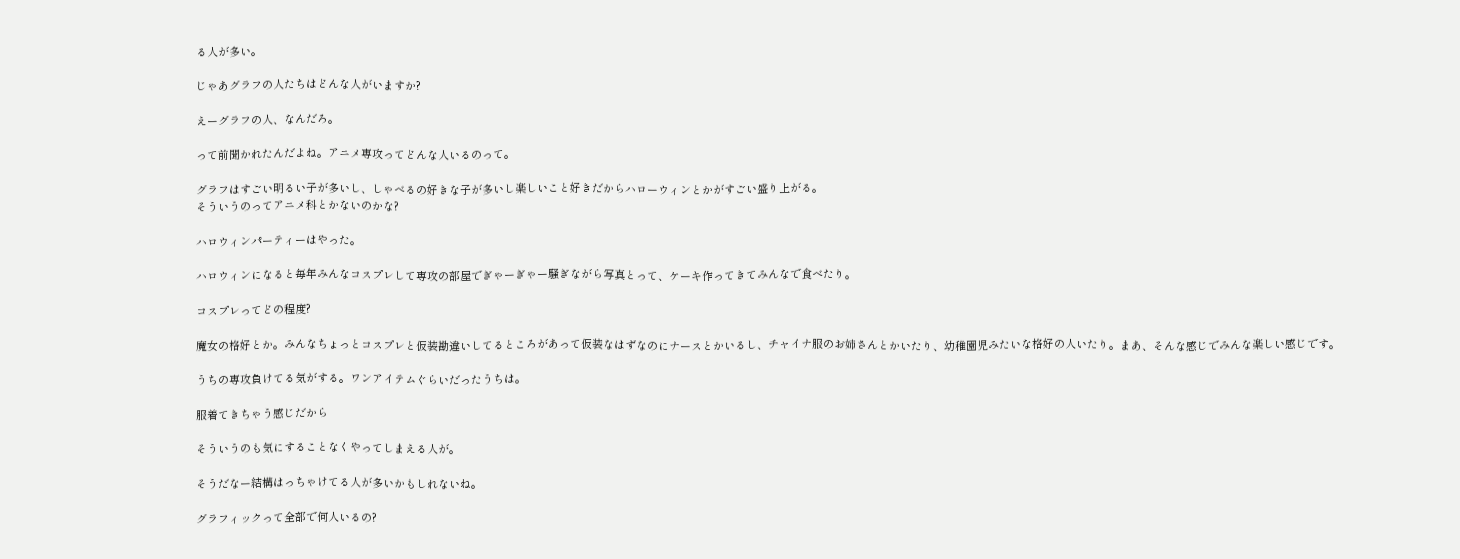る人が多い。

じゃあグラフの人たちはどんな人がいますか?

えーグラフの人、なんだろ。

って前聞かれたんだよね。アニメ専攻ってどんな人いるのって。

グラフはすごい明るい子が多いし、しゃべるの好きな子が多いし楽しいこと好きだからハローウィンとかがすごい盛り上がる。
そういうのってアニメ科とかないのかな?

ハロウィンパーティーはやった。

ハロウィンになると毎年みんなコスプレして専攻の部屋でぎゃーぎゃー騒ぎながら写真とって、ケーキ作ってきてみんなで食べたり。

コスプレってどの程度?

魔女の格好とか。みんなちょっとコスプレと仮装勘違いしてるところがあって仮装なはずなのにナースとかいるし、チャイナ服のお姉さんとかいたり、幼稚園児みたいな格好の人いたり。まあ、そんな感じでみんな楽しい感じです。

うちの専攻負けてる気がする。ワンアイテムぐらいだったうちは。

服着てきちゃう感じだから

そういうのも気にすることなくやってしまえる人が。

そうだなー結構はっちゃけてる人が多いかもしれないね。

グラフィックって全部で何人いるの?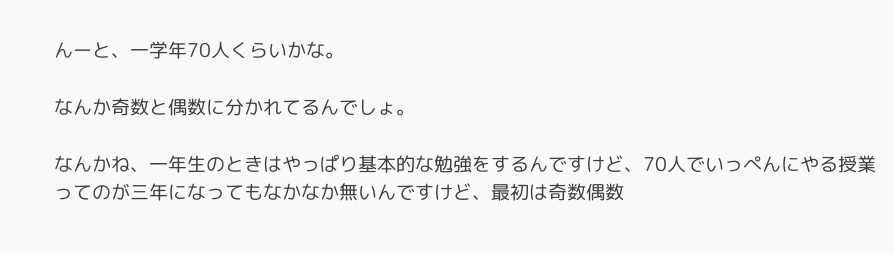んーと、一学年70人くらいかな。

なんか奇数と偶数に分かれてるんでしょ。

なんかね、一年生のときはやっぱり基本的な勉強をするんですけど、70人でいっぺんにやる授業ってのが三年になってもなかなか無いんですけど、最初は奇数偶数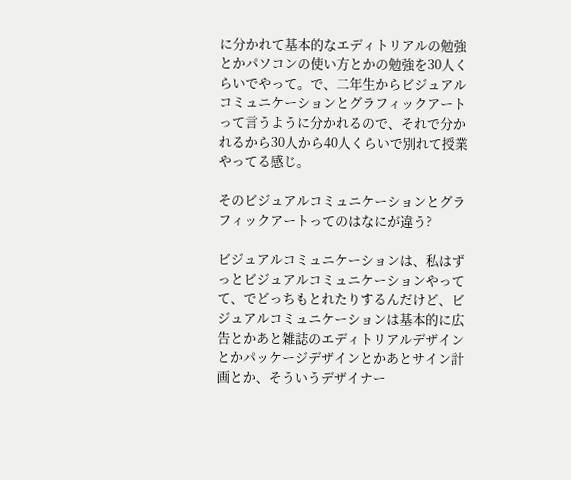に分かれて基本的なエディトリアルの勉強とかパソコンの使い方とかの勉強を30人くらいでやって。で、二年生からビジュアルコミュニケーションとグラフィックアートって言うように分かれるので、それで分かれるから30人から40人くらいで別れて授業やってる感じ。

そのビジュアルコミュニケーションとグラフィックアートってのはなにが違う?

ビジュアルコミュニケーションは、私はずっとビジュアルコミュニケーションやってて、でどっちもとれたりするんだけど、ビジュアルコミュニケーションは基本的に広告とかあと雑誌のエディトリアルデザインとかパッケージデザインとかあとサイン計画とか、そういうデザイナー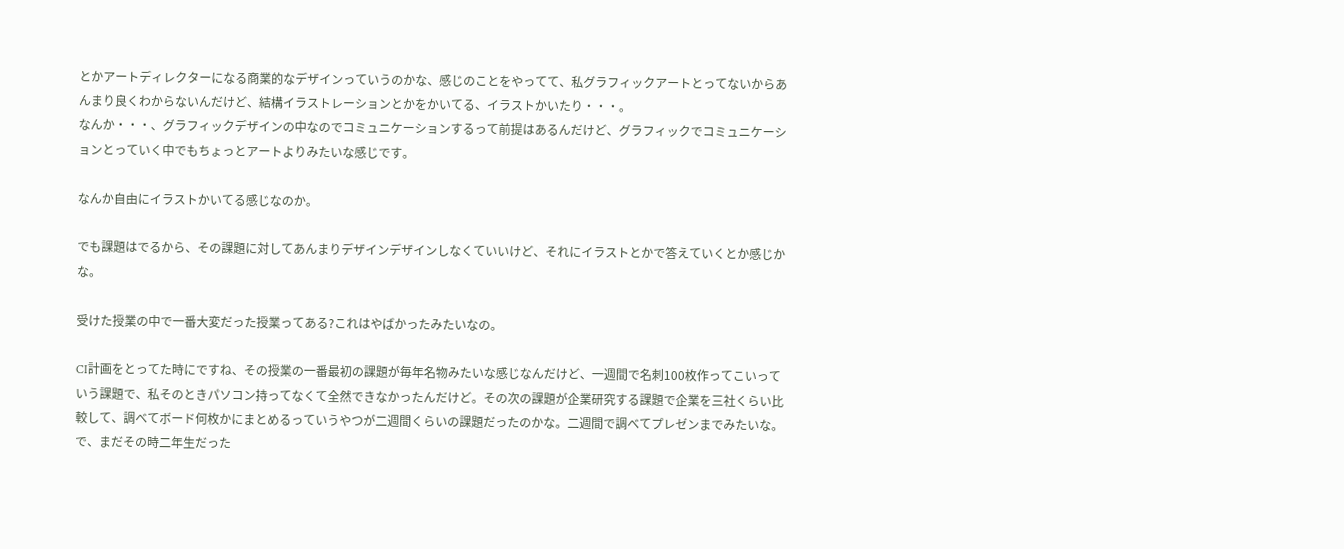とかアートディレクターになる商業的なデザインっていうのかな、感じのことをやってて、私グラフィックアートとってないからあんまり良くわからないんだけど、結構イラストレーションとかをかいてる、イラストかいたり・・・。
なんか・・・、グラフィックデザインの中なのでコミュニケーションするって前提はあるんだけど、グラフィックでコミュニケーションとっていく中でもちょっとアートよりみたいな感じです。

なんか自由にイラストかいてる感じなのか。

でも課題はでるから、その課題に対してあんまりデザインデザインしなくていいけど、それにイラストとかで答えていくとか感じかな。

受けた授業の中で一番大変だった授業ってある?これはやばかったみたいなの。

CI計画をとってた時にですね、その授業の一番最初の課題が毎年名物みたいな感じなんだけど、一週間で名刺100枚作ってこいっていう課題で、私そのときパソコン持ってなくて全然できなかったんだけど。その次の課題が企業研究する課題で企業を三社くらい比較して、調べてボード何枚かにまとめるっていうやつが二週間くらいの課題だったのかな。二週間で調べてプレゼンまでみたいな。で、まだその時二年生だった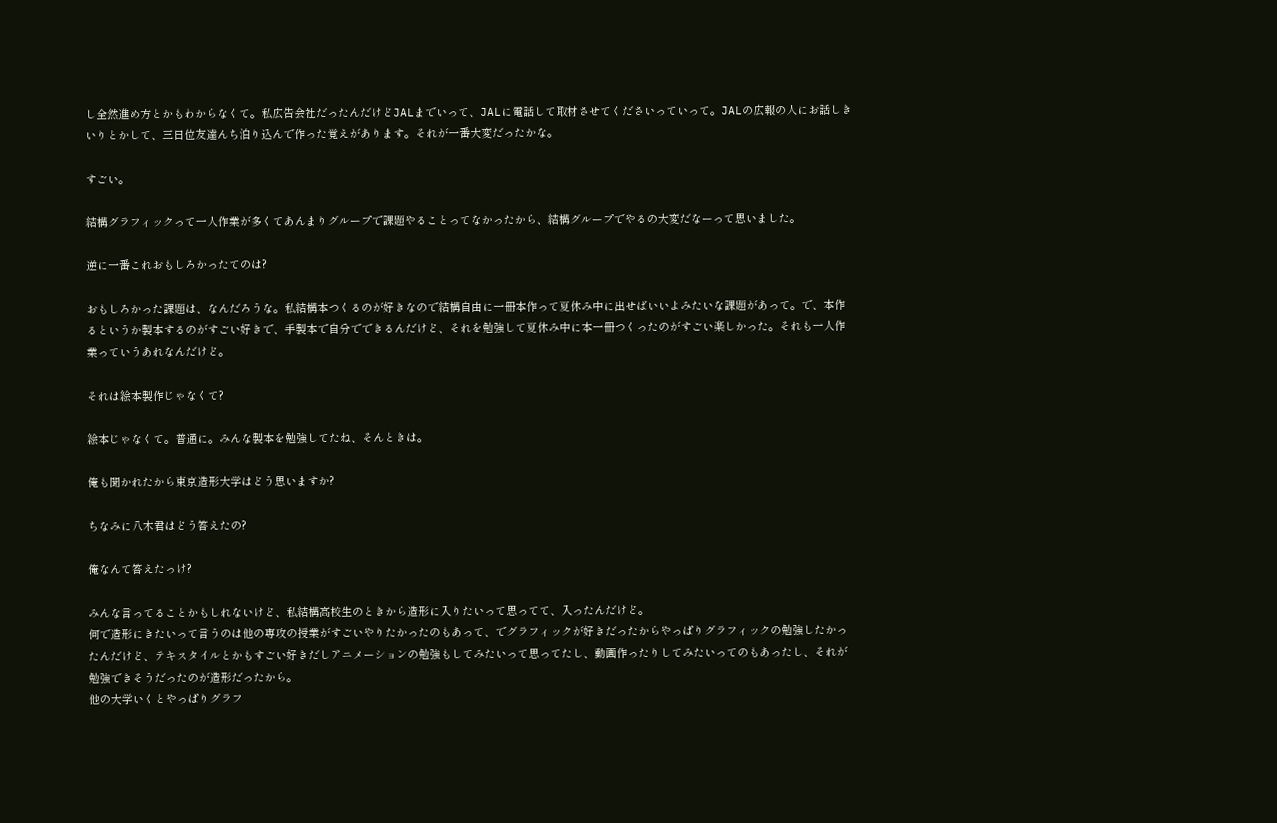し全然進め方とかもわからなくて。私広告会社だったんだけどJALまでいって、JALに電話して取材させてくださいっていって。JALの広報の人にお話しきいりとかして、三日位友達んち泊り込んで作った覚えがあります。それが一番大変だったかな。

すごい。

結構グラフィックって一人作業が多くてあんまりグループで課題やることってなかったから、結構グループでやるの大変だなーって思いました。

逆に一番これおもしろかったてのは?

おもしろかった課題は、なんだろうな。私結構本つくるのが好きなので結構自由に一冊本作って夏休み中に出せばいいよみたいな課題があって。で、本作るというか製本するのがすごい好きで、手製本で自分でできるんだけど、それを勉強して夏休み中に本一冊つくったのがすごい楽しかった。それも一人作業っていうあれなんだけど。

それは絵本製作じゃなくて?

絵本じゃなくて。普通に。みんな製本を勉強してたね、そんときは。

俺も聞かれたから東京造形大学はどう思いますか?

ちなみに八木君はどう答えたの?

俺なんて答えたっけ?

みんな言ってることかもしれないけど、私結構高校生のときから造形に入りたいって思ってて、入ったんだけど。
何で造形にきたいって言うのは他の専攻の授業がすごいやりたかったのもあって、でグラフィックが好きだったからやっぱりグラフィックの勉強したかったんだけど、テキスタイルとかもすごい好きだしアニメーションの勉強もしてみたいって思ってたし、動画作ったりしてみたいってのもあったし、それが勉強できそうだったのが造形だったから。
他の大学いくとやっぱりグラフ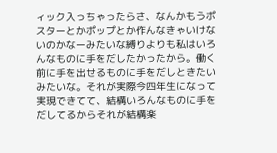ィック入っちゃったらさ、なんかもうポスターとかポップとか作んなきゃいけないのかなーみたいな縛りよりも私はいろんなものに手をだしたかったから。働く前に手を出せるものに手をだしときたいみたいな。それが実際今四年生になって実現できてて、結構いろんなものに手をだしてるからそれが結構楽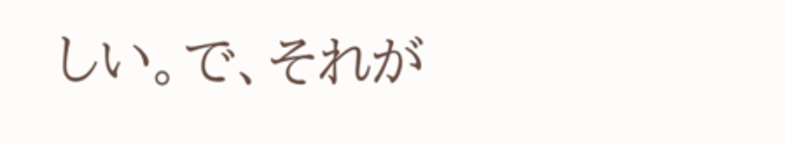しい。で、それが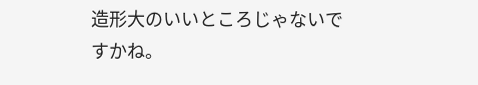造形大のいいところじゃないですかね。